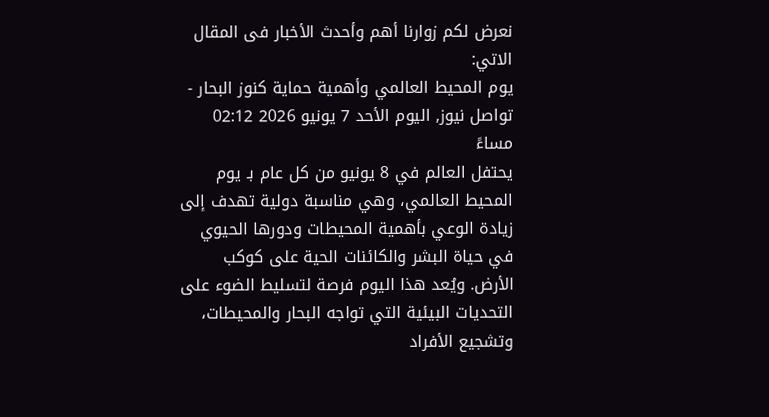نعرض لكم زوارنا أهم وأحدث الأخبار فى المقال الاتي:
يوم المحيط العالمي وأهمية حماية كنوز البحار - تواصل نيوز, اليوم الأحد 7 يونيو 2026 02:12 مساءً
يحتفل العالم في 8 يونيو من كل عام بـ يوم المحيط العالمي، وهي مناسبة دولية تهدف إلى زيادة الوعي بأهمية المحيطات ودورها الحيوي في حياة البشر والكائنات الحية على كوكب الأرض. ويُعد هذا اليوم فرصة لتسليط الضوء على التحديات البيئية التي تواجه البحار والمحيطات، وتشجيع الأفراد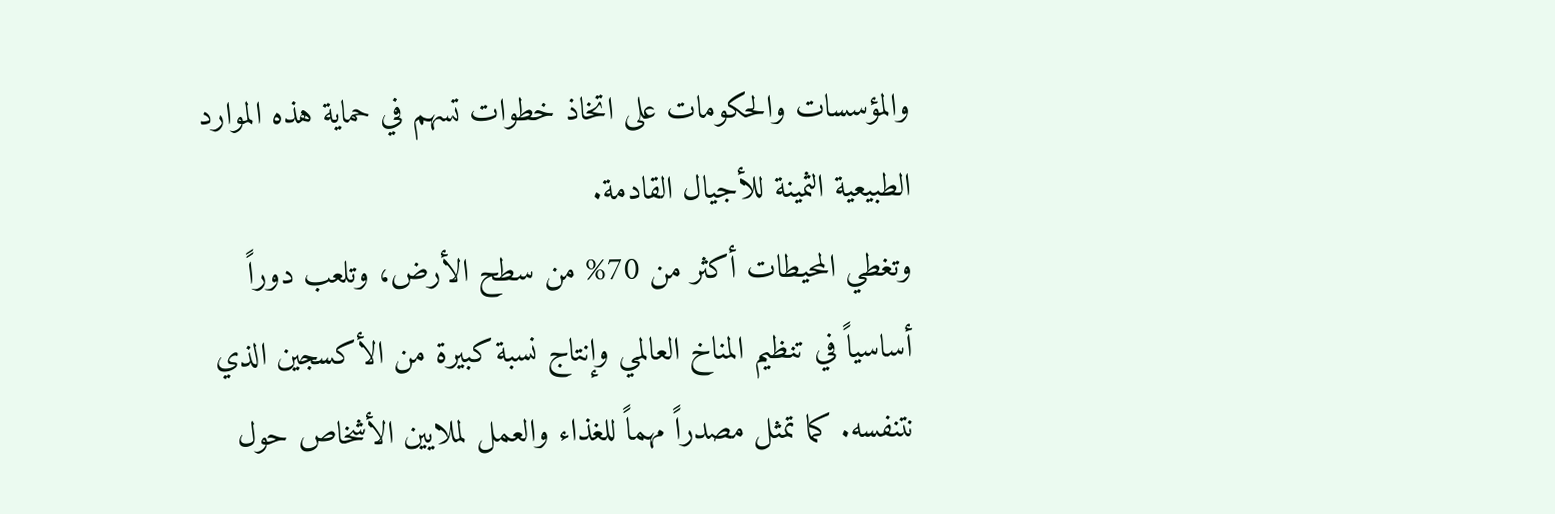والمؤسسات والحكومات على اتخاذ خطوات تسهم في حماية هذه الموارد الطبيعية الثمينة للأجيال القادمة.
وتغطي المحيطات أكثر من 70% من سطح الأرض، وتلعب دوراً أساسياً في تنظيم المناخ العالمي وإنتاج نسبة كبيرة من الأكسجين الذي نتنفسه. كما تمثل مصدراً مهماً للغذاء والعمل لملايين الأشخاص حول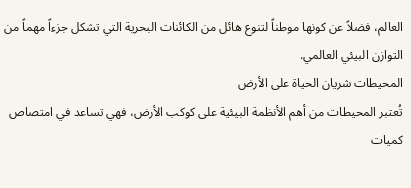العالم، فضلاً عن كونها موطناً لتنوع هائل من الكائنات البحرية التي تشكل جزءاً مهماً من التوازن البيئي العالمي.
المحيطات شريان الحياة على الأرض
تُعتبر المحيطات من أهم الأنظمة البيئية على كوكب الأرض، فهي تساعد في امتصاص كميات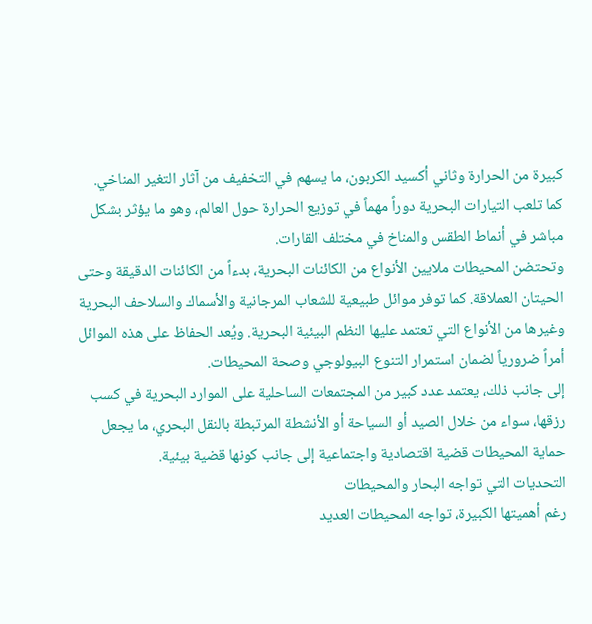كبيرة من الحرارة وثاني أكسيد الكربون، ما يسهم في التخفيف من آثار التغير المناخي. كما تلعب التيارات البحرية دوراً مهماً في توزيع الحرارة حول العالم، وهو ما يؤثر بشكل مباشر في أنماط الطقس والمناخ في مختلف القارات.
وتحتضن المحيطات ملايين الأنواع من الكائنات البحرية، بدءاً من الكائنات الدقيقة وحتى الحيتان العملاقة. كما توفر موائل طبيعية للشعاب المرجانية والأسماك والسلاحف البحرية وغيرها من الأنواع التي تعتمد عليها النظم البيئية البحرية. ويُعد الحفاظ على هذه الموائل أمراً ضرورياً لضمان استمرار التنوع البيولوجي وصحة المحيطات.
إلى جانب ذلك، يعتمد عدد كبير من المجتمعات الساحلية على الموارد البحرية في كسب رزقها، سواء من خلال الصيد أو السياحة أو الأنشطة المرتبطة بالنقل البحري، ما يجعل حماية المحيطات قضية اقتصادية واجتماعية إلى جانب كونها قضية بيئية.
التحديات التي تواجه البحار والمحيطات
رغم أهميتها الكبيرة، تواجه المحيطات العديد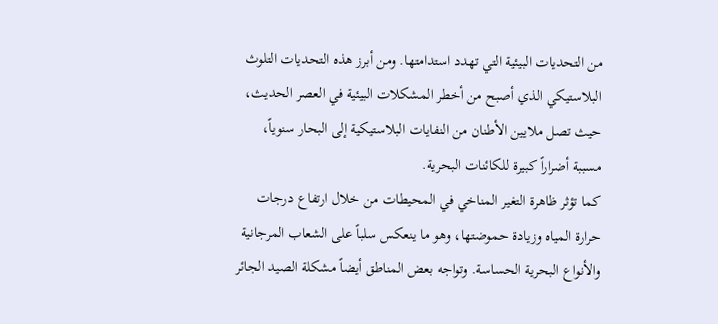من التحديات البيئية التي تهدد استدامتها. ومن أبرز هذه التحديات التلوث البلاستيكي الذي أصبح من أخطر المشكلات البيئية في العصر الحديث، حيث تصل ملايين الأطنان من النفايات البلاستيكية إلى البحار سنوياً، مسببة أضراراً كبيرة للكائنات البحرية.
كما تؤثر ظاهرة التغير المناخي في المحيطات من خلال ارتفاع درجات حرارة المياه وزيادة حموضتها، وهو ما ينعكس سلباً على الشعاب المرجانية والأنواع البحرية الحساسة. وتواجه بعض المناطق أيضاً مشكلة الصيد الجائر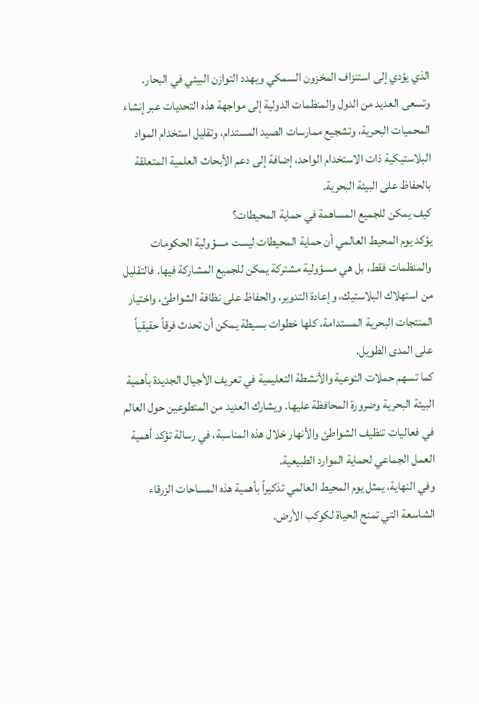الذي يؤدي إلى استنزاف المخزون السمكي ويهدد التوازن البيئي في البحار.
وتسعى العديد من الدول والمنظمات الدولية إلى مواجهة هذه التحديات عبر إنشاء المحميات البحرية، وتشجيع ممارسات الصيد المستدام، وتقليل استخدام المواد البلاستيكية ذات الاستخدام الواحد، إضافة إلى دعم الأبحاث العلمية المتعلقة بالحفاظ على البيئة البحرية.
كيف يمكن للجميع المساهمة في حماية المحيطات؟
يؤكد يوم المحيط العالمي أن حماية المحيطات ليست مسؤولية الحكومات والمنظمات فقط، بل هي مسؤولية مشتركة يمكن للجميع المشاركة فيها. فالتقليل من استهلاك البلاستيك، وإعادة التدوير، والحفاظ على نظافة الشواطئ، واختيار المنتجات البحرية المستدامة، كلها خطوات بسيطة يمكن أن تحدث فرقاً حقيقياً على المدى الطويل.
كما تسهم حملات التوعية والأنشطة التعليمية في تعريف الأجيال الجديدة بأهمية البيئة البحرية وضرورة المحافظة عليها. ويشارك العديد من المتطوعين حول العالم في فعاليات تنظيف الشواطئ والأنهار خلال هذه المناسبة، في رسالة تؤكد أهمية العمل الجماعي لحماية الموارد الطبيعية.
وفي النهاية، يمثل يوم المحيط العالمي تذكيراً بأهمية هذه المساحات الزرقاء الشاسعة التي تمنح الحياة لكوكب الأرض.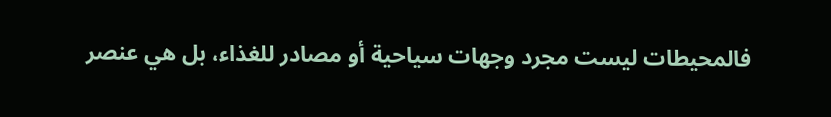فالمحيطات ليست مجرد وجهات سياحية أو مصادر للغذاء، بل هي عنصر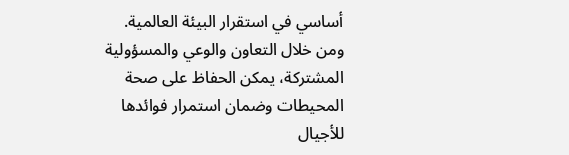أساسي في استقرار البيئة العالمية. ومن خلال التعاون والوعي والمسؤولية المشتركة، يمكن الحفاظ على صحة المحيطات وضمان استمرار فوائدها للأجيال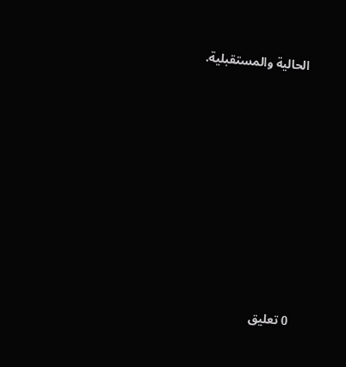الحالية والمستقبلية.









0 تعليق